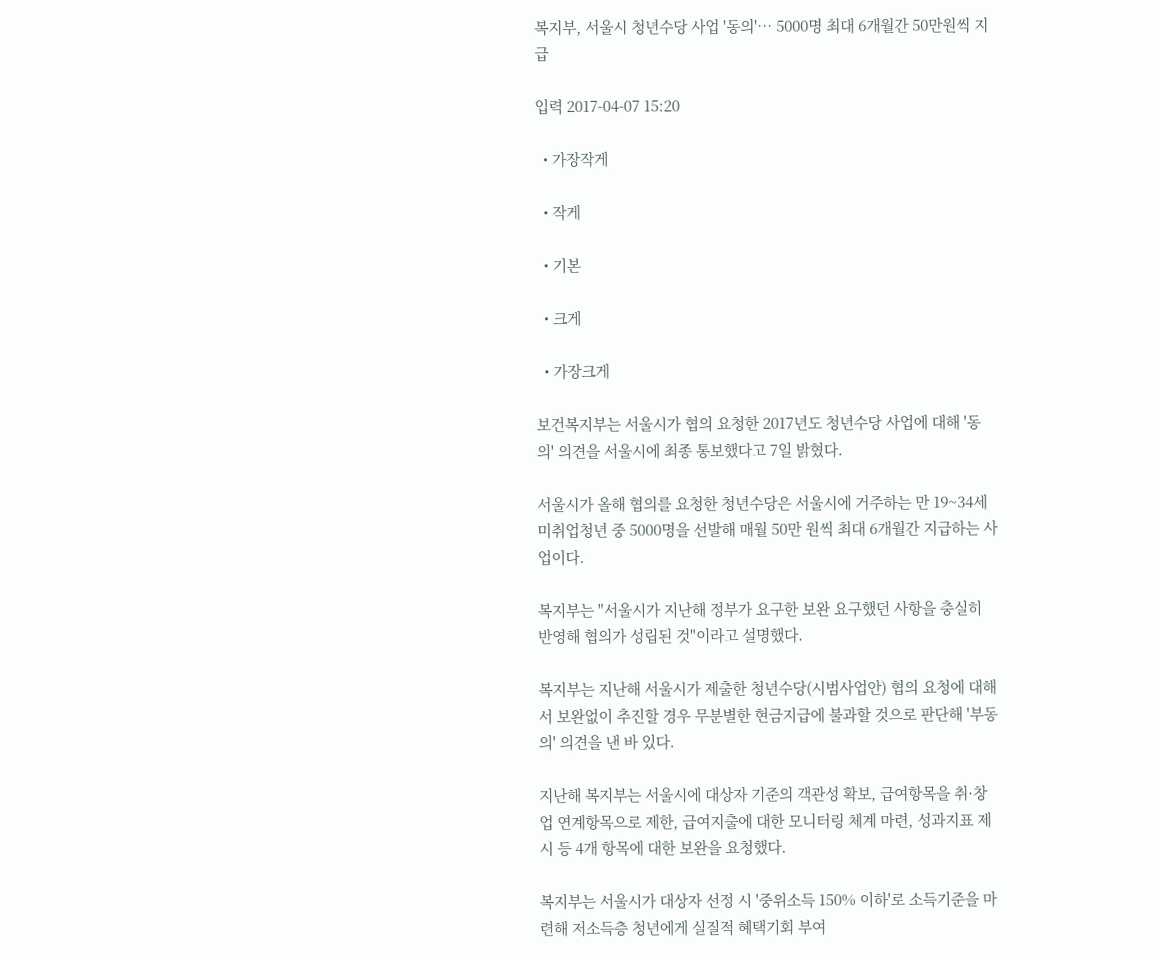복지부, 서울시 청년수당 사업 '동의'… 5000명 최대 6개월간 50만원씩 지급

입력 2017-04-07 15:20

  • 가장작게

  • 작게

  • 기본

  • 크게

  • 가장크게

보건복지부는 서울시가 협의 요청한 2017년도 청년수당 사업에 대해 '동의' 의견을 서울시에 최종 통보했다고 7일 밝혔다.

서울시가 올해 협의를 요청한 청년수당은 서울시에 거주하는 만 19~34세 미취업청년 중 5000명을 선발해 매월 50만 원씩 최대 6개월간 지급하는 사업이다.

복지부는 "서울시가 지난해 정부가 요구한 보완 요구했던 사항을 충실히 반영해 협의가 성립된 것"이라고 설명했다.

복지부는 지난해 서울시가 제출한 청년수당(시범사업안) 협의 요청에 대해서 보완없이 추진할 경우 무분별한 현금지급에 불과할 것으로 판단해 '부동의' 의견을 낸 바 있다.

지난해 복지부는 서울시에 대상자 기준의 객관성 확보, 급여항목을 취·창업 연계항목으로 제한, 급여지출에 대한 모니터링 체계 마련, 성과지표 제시 등 4개 항목에 대한 보완을 요청했다.

복지부는 서울시가 대상자 선정 시 '중위소득 150% 이하'로 소득기준을 마련해 저소득층 청년에게 실질적 혜택기회 부여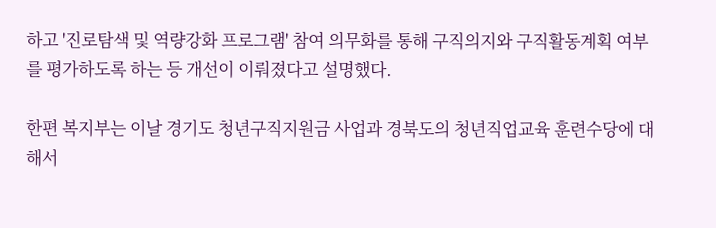하고 '진로탐색 및 역량강화 프로그램' 참여 의무화를 통해 구직의지와 구직활동계획 여부를 평가하도록 하는 등 개선이 이뤄졌다고 설명했다.

한편 복지부는 이날 경기도 청년구직지원금 사업과 경북도의 청년직업교육 훈련수당에 대해서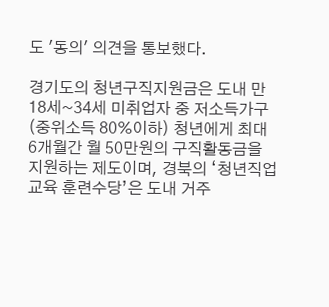도 '동의' 의견을 통보했다.

경기도의 청년구직지원금은 도내 만 18세~34세 미취업자 중 저소득가구(중위소득 80%이하) 청년에게 최대 6개월간 월 50만원의 구직활동금을 지원하는 제도이며, 경북의 ‘청년직업교육 훈련수당’은 도내 거주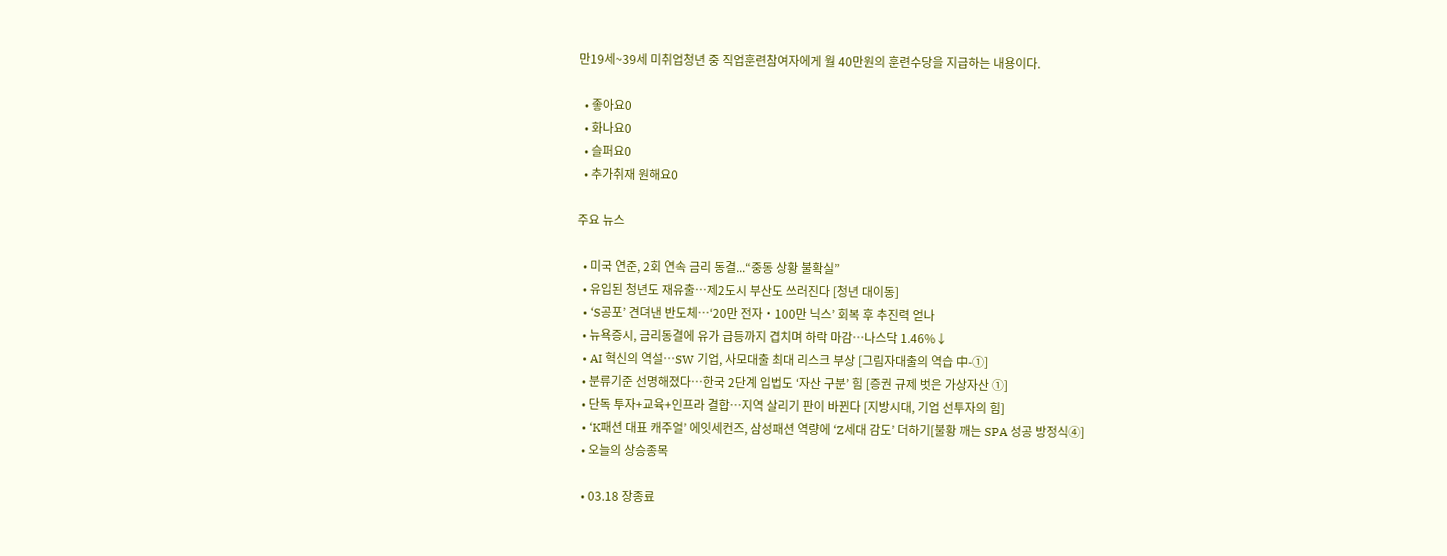만19세~39세 미취업청년 중 직업훈련참여자에게 월 40만원의 훈련수당을 지급하는 내용이다.

  • 좋아요0
  • 화나요0
  • 슬퍼요0
  • 추가취재 원해요0

주요 뉴스

  • 미국 연준, 2회 연속 금리 동결...“중동 상황 불확실”
  • 유입된 청년도 재유출…제2도시 부산도 쓰러진다 [청년 대이동]
  • ‘S공포’ 견뎌낸 반도체…‘20만 전자‧100만 닉스’ 회복 후 추진력 얻나
  • 뉴욕증시, 금리동결에 유가 급등까지 겹치며 하락 마감…나스닥 1.46%↓
  • AI 혁신의 역설…SW 기업, 사모대출 최대 리스크 부상 [그림자대출의 역습 中-①]
  • 분류기준 선명해졌다…한국 2단계 입법도 ‘자산 구분’ 힘 [증권 규제 벗은 가상자산 ①]
  • 단독 투자+교육+인프라 결합⋯지역 살리기 판이 바뀐다 [지방시대, 기업 선투자의 힘]
  • ‘K패션 대표 캐주얼’ 에잇세컨즈, 삼성패션 역량에 ‘Z세대 감도’ 더하기[불황 깨는 SPA 성공 방정식④]
  • 오늘의 상승종목

  • 03.18 장종료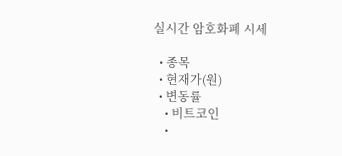실시간 암호화폐 시세

  • 종목
  • 현재가(원)
  • 변동률
    • 비트코인
    •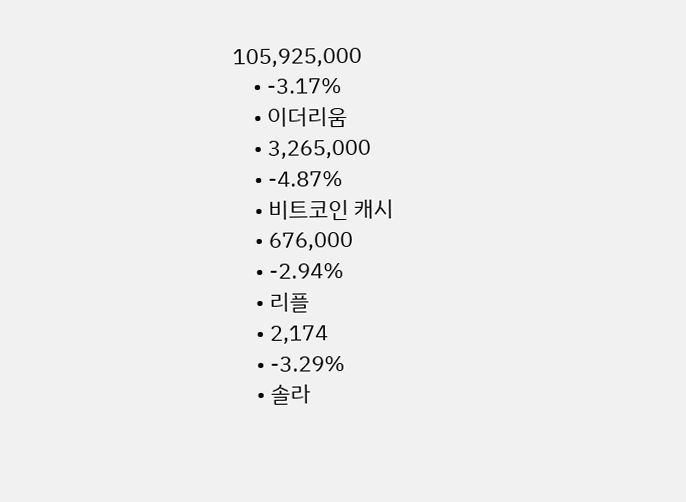105,925,000
    • -3.17%
    • 이더리움
    • 3,265,000
    • -4.87%
    • 비트코인 캐시
    • 676,000
    • -2.94%
    • 리플
    • 2,174
    • -3.29%
    • 솔라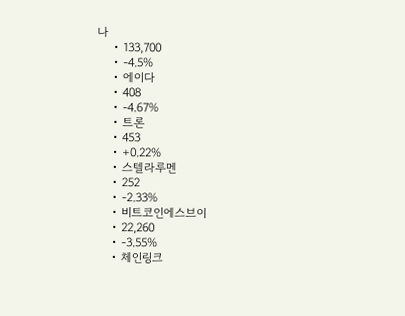나
    • 133,700
    • -4.5%
    • 에이다
    • 408
    • -4.67%
    • 트론
    • 453
    • +0.22%
    • 스텔라루멘
    • 252
    • -2.33%
    • 비트코인에스브이
    • 22,260
    • -3.55%
    • 체인링크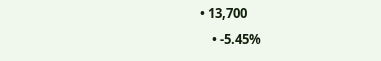• 13,700
    • -5.45%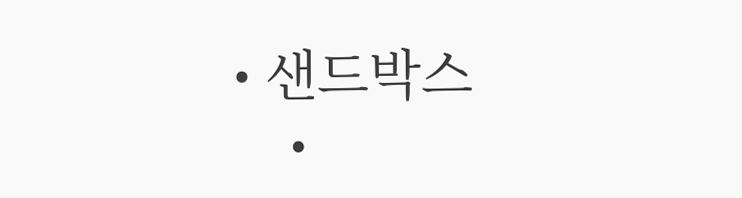• 샌드박스
    •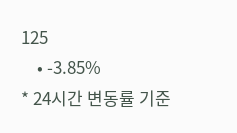125
    • -3.85%
* 24시간 변동률 기준